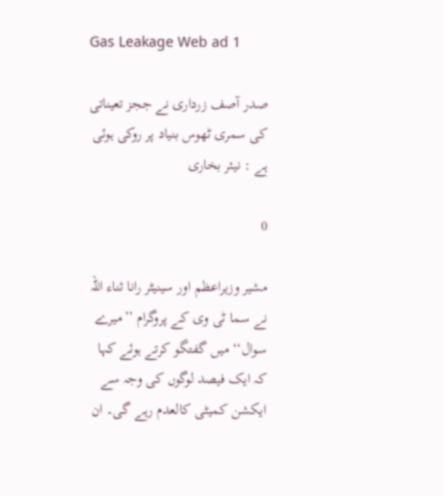Gas Leakage Web ad 1

صدر آصف زرداری نے ججز تعیناتی کی سمری ٹھوس بنیاد پر روکی ہوئی ہے : نیئر بخاری

0

مشیر وزیراعظم اور سینیٹر رانا ثناء اللہ نے سما ٹی وی کے پروگرام ’’میرے سوال‘‘ میں گفتگو کرتے ہوئے کہا کہ ایک فیصد لوگوں کی وجہ سے ایکشن کمیٹی کالعدم رہے گی۔ ان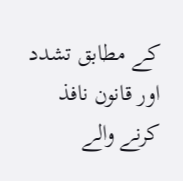کے مطابق تشدد اور قانون نافذ کرنے والے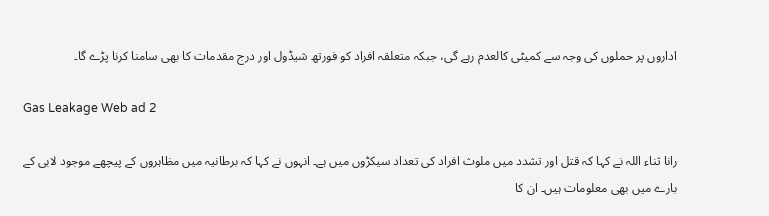اداروں پر حملوں کی وجہ سے کمیٹی کالعدم رہے گی، جبکہ متعلقہ افراد کو فورتھ شیڈول اور درج مقدمات کا بھی سامنا کرنا پڑے گا۔

Gas Leakage Web ad 2

رانا ثناء اللہ نے کہا کہ قتل اور تشدد میں ملوث افراد کی تعداد سیکڑوں میں ہے۔ انہوں نے کہا کہ برطانیہ میں مظاہروں کے پیچھے موجود لابی کے بارے میں بھی معلومات ہیں۔ ان کا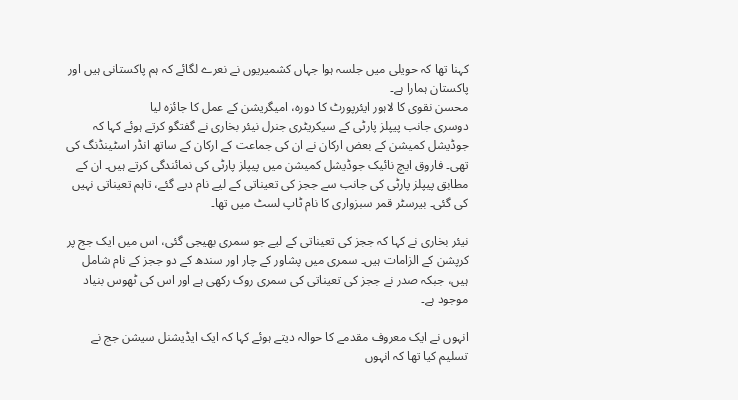کہنا تھا کہ حویلی میں جلسہ ہوا جہاں کشمیریوں نے نعرے لگائے کہ ہم پاکستانی ہیں اور پاکستان ہمارا ہے۔
محسن نقوی کا لاہور ایئرپورٹ کا دورہ، امیگریشن کے عمل کا جائزہ لیا
دوسری جانب پیپلز پارٹی کے سیکریٹری جنرل نیئر بخاری نے گفتگو کرتے ہوئے کہا کہ جوڈیشل کمیشن کے بعض ارکان نے ان کی جماعت کے ارکان کے ساتھ انڈر اسٹینڈنگ کی تھی۔ فاروق ایچ نائیک جوڈیشل کمیشن میں پیپلز پارٹی کی نمائندگی کرتے ہیں۔ ان کے مطابق پیپلز پارٹی کی جانب سے ججز کی تعیناتی کے لیے نام دیے گئے، تاہم تعیناتی نہیں کی گئی۔ بیرسٹر قمر سبزواری کا نام ٹاپ لسٹ میں تھا۔

نیئر بخاری نے کہا کہ ججز کی تعیناتی کے لیے جو سمری بھیجی گئی، اس میں ایک جج پر کرپشن کے الزامات ہیں۔ سمری میں پشاور کے چار اور سندھ کے دو ججز کے نام شامل ہیں، جبکہ صدر نے ججز کی تعیناتی کی سمری روک رکھی ہے اور اس کی ٹھوس بنیاد موجود ہے۔

انہوں نے ایک معروف مقدمے کا حوالہ دیتے ہوئے کہا کہ ایک ایڈیشنل سیشن جج نے تسلیم کیا تھا کہ انہوں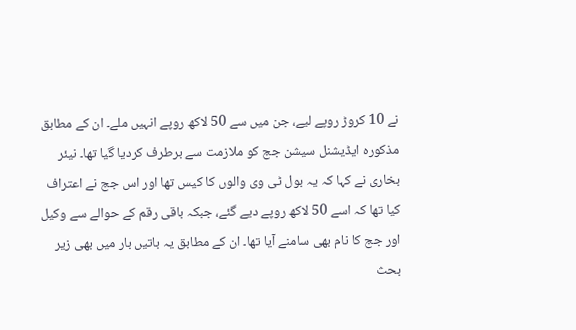نے 10 کروڑ روپے لیے، جن میں سے 50 لاکھ روپے انہیں ملے۔ ان کے مطابق مذکورہ ایڈیشنل سیشن جج کو ملازمت سے برطرف کردیا گیا تھا۔ نیئر بخاری نے کہا کہ یہ بول ٹی وی والوں کا کیس تھا اور اس جج نے اعتراف کیا تھا کہ اسے 50 لاکھ روپے دیے گئے، جبکہ باقی رقم کے حوالے سے وکیل اور جج کا نام بھی سامنے آیا تھا۔ ان کے مطابق یہ باتیں بار میں بھی زیر بحث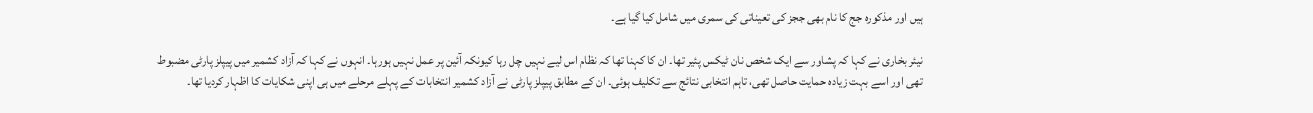ہیں اور مذکورہ جج کا نام بھی ججز کی تعیناتی کی سمری میں شامل کیا گیا ہے۔

نیئر بخاری نے کہا کہ پشاور سے ایک شخص نان ٹیکس پئیر تھا۔ ان کا کہنا تھا کہ نظام اس لیے نہیں چل رہا کیونکہ آئین پر عمل نہیں ہورہا۔ انہوں نے کہا کہ آزاد کشمیر میں پیپلز پارٹی مضبوط تھی اور اسے بہت زیادہ حمایت حاصل تھی، تاہم انتخابی نتائج سے تکلیف ہوئی۔ ان کے مطابق پیپلز پارٹی نے آزاد کشمیر انتخابات کے پہلے مرحلے میں ہی اپنی شکایات کا اظہار کردیا تھا۔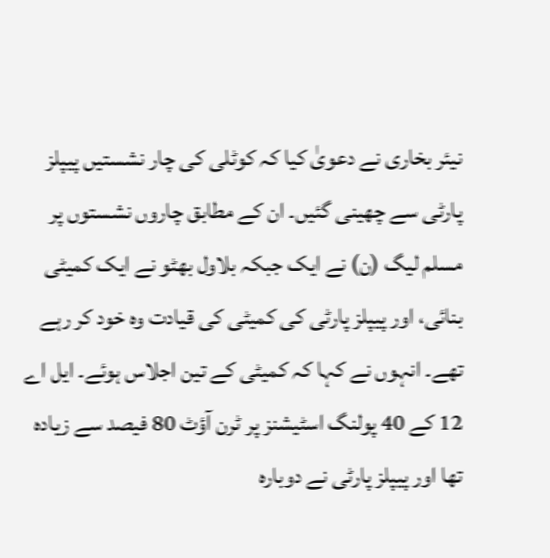نیئر بخاری نے دعویٰ کیا کہ کوٹلی کی چار نشستیں پیپلز پارٹی سے چھینی گئیں۔ ان کے مطابق چاروں نشستوں پر مسلم لیگ (ن) نے ایک جبکہ بلاول بھٹو نے ایک کمیٹی بنائی، اور پیپلز پارٹی کی کمیٹی کی قیادت وہ خود کر رہے تھے۔ انہوں نے کہا کہ کمیٹی کے تین اجلاس ہوئے۔ ایل اے 12 کے 40 پولنگ اسٹیشنز پر ٹرن آؤٹ 80 فیصد سے زیادہ تھا اور پیپلز پارٹی نے دوبارہ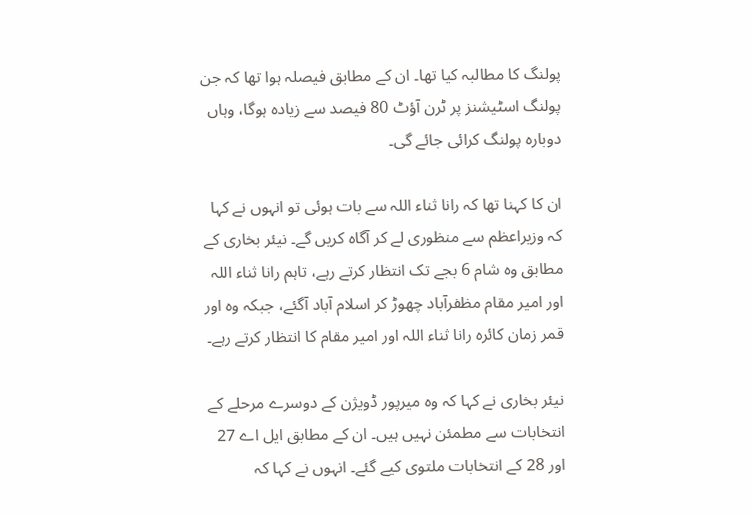پولنگ کا مطالبہ کیا تھا۔ ان کے مطابق فیصلہ ہوا تھا کہ جن پولنگ اسٹیشنز پر ٹرن آؤٹ 80 فیصد سے زیادہ ہوگا، وہاں دوبارہ پولنگ کرائی جائے گی۔

ان کا کہنا تھا کہ رانا ثناء اللہ سے بات ہوئی تو انہوں نے کہا کہ وزیراعظم سے منظوری لے کر آگاہ کریں گے۔ نیئر بخاری کے مطابق وہ شام 6 بجے تک انتظار کرتے رہے، تاہم رانا ثناء اللہ اور امیر مقام مظفرآباد چھوڑ کر اسلام آباد آگئے، جبکہ وہ اور قمر زمان کائرہ رانا ثناء اللہ اور امیر مقام کا انتظار کرتے رہے۔

نیئر بخاری نے کہا کہ وہ میرپور ڈویژن کے دوسرے مرحلے کے انتخابات سے مطمئن نہیں ہیں۔ ان کے مطابق ایل اے 27 اور 28 کے انتخابات ملتوی کیے گئے۔ انہوں نے کہا کہ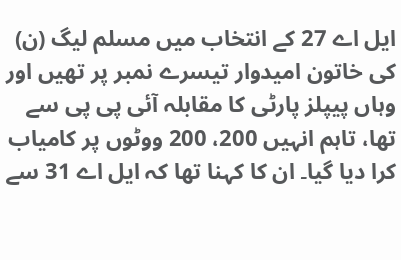ایل اے 27 کے انتخاب میں مسلم لیگ (ن) کی خاتون امیدوار تیسرے نمبر پر تھیں اور وہاں پیپلز پارٹی کا مقابلہ آئی پی پی سے تھا، تاہم انہیں 200، 200 ووٹوں پر کامیاب کرا دیا گیا۔ ان کا کہنا تھا کہ ایل اے 31 سے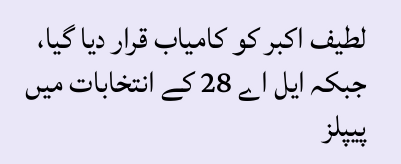لطیف اکبر کو کامیاب قرار دیا گیا، جبکہ ایل اے 28 کے انتخابات میں پیپلز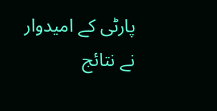پارٹی کے امیدوار نے نتائج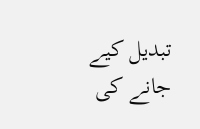تبدیل کیے جانے کی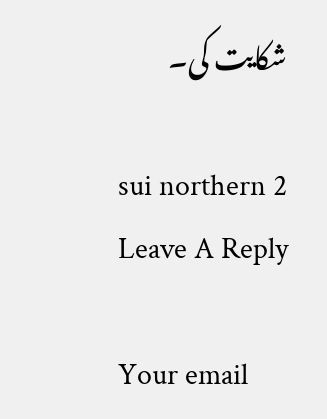شکایت کی۔

sui northern 2
Leave A Reply

Your email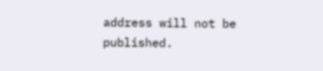address will not be published.